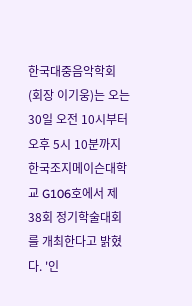한국대중음악학회(회장 이기웅)는 오는 30일 오전 10시부터 오후 5시 10분까지 한국조지메이슨대학교 G106호에서 제38회 정기학술대회를 개최한다고 밝혔다. '인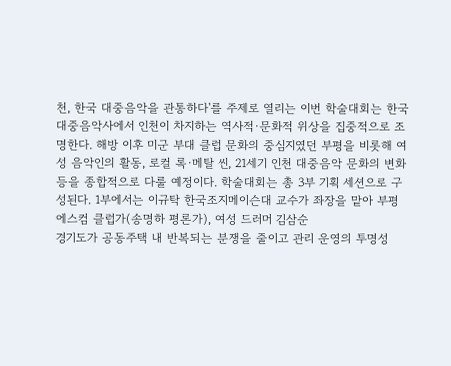천, 한국 대중음악을 관통하다'를 주제로 열리는 이번 학술대회는 한국 대중음악사에서 인천이 차지하는 역사적·문화적 위상을 집중적으로 조명한다. 해방 이후 미군 부대 클럽 문화의 중심지였던 부평을 비롯해 여성 음악인의 활동, 로컬 록·메탈 씬, 21세기 인천 대중음악 문화의 변화 등을 종합적으로 다룰 예정이다. 학술대회는 총 3부 기획 세션으로 구성된다. 1부에서는 이규탁 한국조지메이슨대 교수가 좌장을 맡아 부평 에스컴 클럽가(송명하 평론가), 여성 드러머 김삼순
경기도가 공동주택 내 반복되는 분쟁을 줄이고 관리 운영의 투명성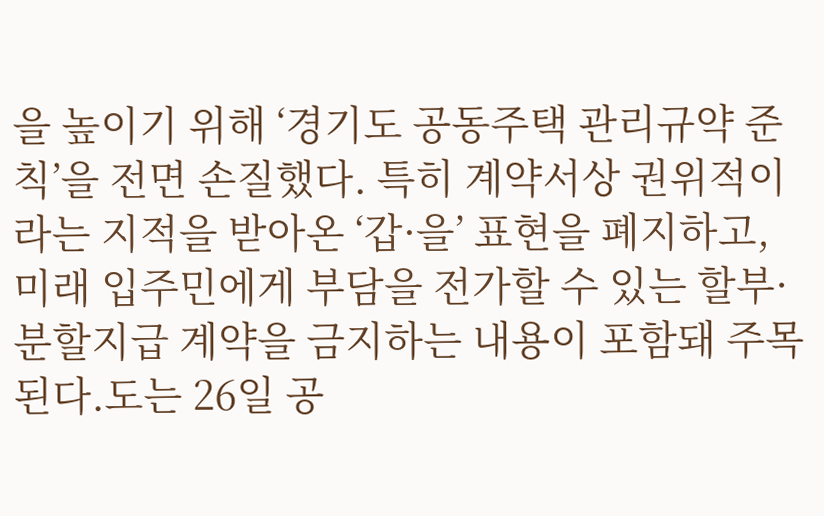을 높이기 위해 ‘경기도 공동주택 관리규약 준칙’을 전면 손질했다. 특히 계약서상 권위적이라는 지적을 받아온 ‘갑·을’ 표현을 폐지하고, 미래 입주민에게 부담을 전가할 수 있는 할부·분할지급 계약을 금지하는 내용이 포함돼 주목된다.도는 26일 공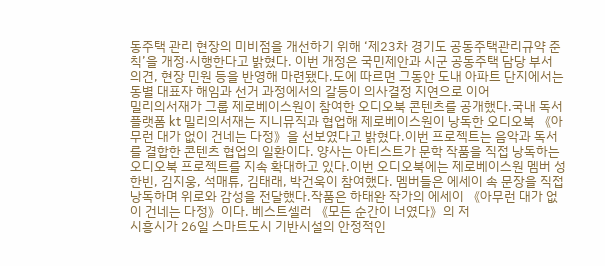동주택 관리 현장의 미비점을 개선하기 위해 ‘제23차 경기도 공동주택관리규약 준칙’을 개정·시행한다고 밝혔다. 이번 개정은 국민제안과 시군 공동주택 담당 부서 의견, 현장 민원 등을 반영해 마련됐다.도에 따르면 그동안 도내 아파트 단지에서는 동별 대표자 해임과 선거 과정에서의 갈등이 의사결정 지연으로 이어
밀리의서재가 그룹 제로베이스원이 참여한 오디오북 콘텐츠를 공개했다.국내 독서 플랫폼 kt 밀리의서재는 지니뮤직과 협업해 제로베이스원이 낭독한 오디오북 《아무런 대가 없이 건네는 다정》을 선보였다고 밝혔다.이번 프로젝트는 음악과 독서를 결합한 콘텐츠 협업의 일환이다. 양사는 아티스트가 문학 작품을 직접 낭독하는 오디오북 프로젝트를 지속 확대하고 있다.이번 오디오북에는 제로베이스원 멤버 성한빈, 김지웅, 석매튜, 김태래, 박건욱이 참여했다. 멤버들은 에세이 속 문장을 직접 낭독하며 위로와 감성을 전달했다.작품은 하태완 작가의 에세이 《아무런 대가 없이 건네는 다정》이다. 베스트셀러 《모든 순간이 너였다》의 저
시흥시가 26일 스마트도시 기반시설의 안정적인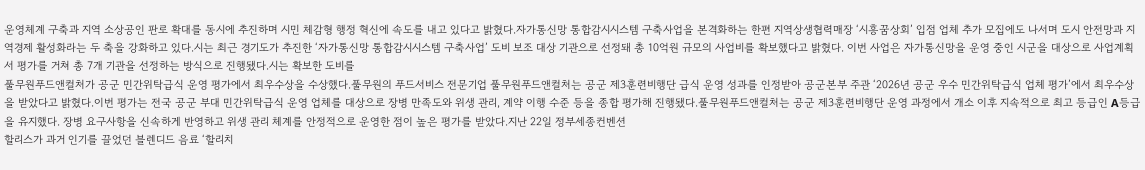운영체계 구축과 지역 소상공인 판로 확대를 동시에 추진하며 시민 체감형 행정 혁신에 속도를 내고 있다고 밝혔다.자가통신망 통합감시시스템 구축사업을 본격화하는 한편 지역상생협력매장 ‘시흥꿈상회’ 입점 업체 추가 모집에도 나서며 도시 안전망과 지역경제 활성화라는 두 축을 강화하고 있다.시는 최근 경기도가 추진한 ‘자가통신망 통합감시시스템 구축사업’ 도비 보조 대상 기관으로 선정돼 총 10억원 규모의 사업비를 확보했다고 밝혔다. 이번 사업은 자가통신망을 운영 중인 시군을 대상으로 사업계획서 평가를 거쳐 총 7개 기관을 선정하는 방식으로 진행됐다.시는 확보한 도비를
풀무원푸드앤컬처가 공군 민간위탁급식 운영 평가에서 최우수상을 수상했다.풀무원의 푸드서비스 전문기업 풀무원푸드앤컬처는 공군 제3훈련비행단 급식 운영 성과를 인정받아 공군본부 주관 ‘2026년 공군 우수 민간위탁급식 업체 평가’에서 최우수상을 받았다고 밝혔다.이번 평가는 전국 공군 부대 민간위탁급식 운영 업체를 대상으로 장병 만족도와 위생 관리, 계약 이행 수준 등을 종합 평가해 진행됐다.풀무원푸드앤컬처는 공군 제3훈련비행단 운영 과정에서 개소 이후 지속적으로 최고 등급인 A등급을 유지했다. 장병 요구사항을 신속하게 반영하고 위생 관리 체계를 안정적으로 운영한 점이 높은 평가를 받았다.지난 22일 정부세종컨벤션
할리스가 과거 인기를 끌었던 블렌디드 음료 ‘할리치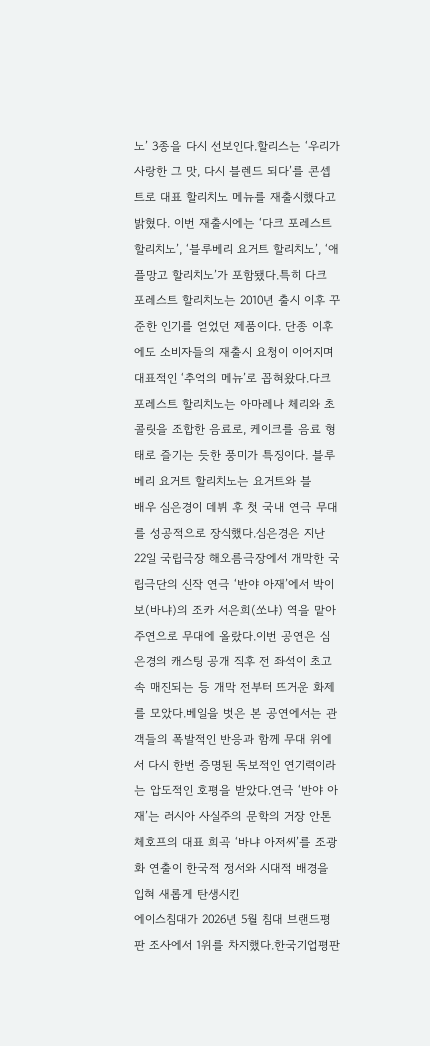노’ 3종을 다시 선보인다.할리스는 ‘우리가 사랑한 그 맛, 다시 블렌드 되다’를 콘셉트로 대표 할리치노 메뉴를 재출시했다고 밝혔다. 이번 재출시에는 ‘다크 포레스트 할리치노’, ‘블루베리 요거트 할리치노’, ‘애플망고 할리치노’가 포함됐다.특히 다크 포레스트 할리치노는 2010년 출시 이후 꾸준한 인기를 얻었던 제품이다. 단종 이후에도 소비자들의 재출시 요청이 이어지며 대표적인 ‘추억의 메뉴’로 꼽혀왔다.다크 포레스트 할리치노는 아마레나 체리와 초콜릿을 조합한 음료로, 케이크를 음료 형태로 즐기는 듯한 풍미가 특징이다. 블루베리 요거트 할리치노는 요거트와 블
배우 심은경이 데뷔 후 첫 국내 연극 무대를 성공적으로 장식했다.심은경은 지난 22일 국립극장 해오름극장에서 개막한 국립극단의 신작 연극 ‘반야 아재’에서 박이보(바냐)의 조카 서은희(쏘냐) 역을 맡아 주연으로 무대에 올랐다.이번 공연은 심은경의 캐스팅 공개 직후 전 좌석이 초고속 매진되는 등 개막 전부터 뜨거운 화제를 모았다.베일을 벗은 본 공연에서는 관객들의 폭발적인 반응과 함께 무대 위에서 다시 한번 증명된 독보적인 연기력이라는 압도적인 호평을 받았다.연극 ‘반야 아재’는 러시아 사실주의 문학의 거장 안톤 체호프의 대표 희곡 ‘바냐 아저씨’를 조광화 연출이 한국적 정서와 시대적 배경을 입혀 새롭게 탄생시킨
에이스침대가 2026년 5월 침대 브랜드평판 조사에서 1위를 차지했다.한국기업평판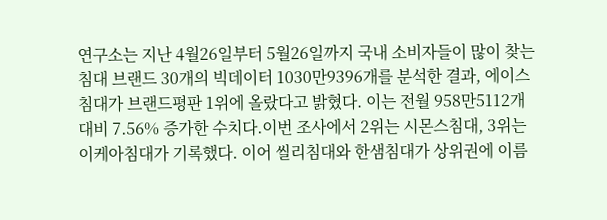연구소는 지난 4월26일부터 5월26일까지 국내 소비자들이 많이 찾는 침대 브랜드 30개의 빅데이터 1030만9396개를 분석한 결과, 에이스침대가 브랜드평판 1위에 올랐다고 밝혔다. 이는 전월 958만5112개 대비 7.56% 증가한 수치다.이번 조사에서 2위는 시몬스침대, 3위는 이케아침대가 기록했다. 이어 씰리침대와 한샘침대가 상위권에 이름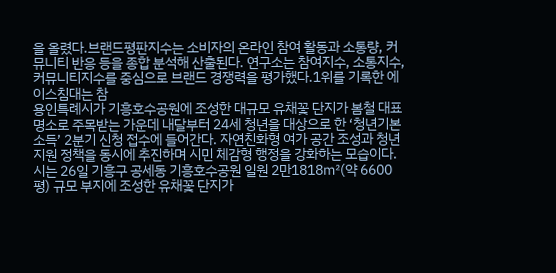을 올렸다.브랜드평판지수는 소비자의 온라인 참여 활동과 소통량, 커뮤니티 반응 등을 종합 분석해 산출된다. 연구소는 참여지수, 소통지수, 커뮤니티지수를 중심으로 브랜드 경쟁력을 평가했다.1위를 기록한 에이스침대는 참
용인특례시가 기흥호수공원에 조성한 대규모 유채꽃 단지가 봄철 대표 명소로 주목받는 가운데 내달부터 24세 청년을 대상으로 한 ‘청년기본소득’ 2분기 신청 접수에 들어간다. 자연친화형 여가 공간 조성과 청년 지원 정책을 동시에 추진하며 시민 체감형 행정을 강화하는 모습이다.시는 26일 기흥구 공세동 기흥호수공원 일원 2만1818㎡(약 6600평) 규모 부지에 조성한 유채꽃 단지가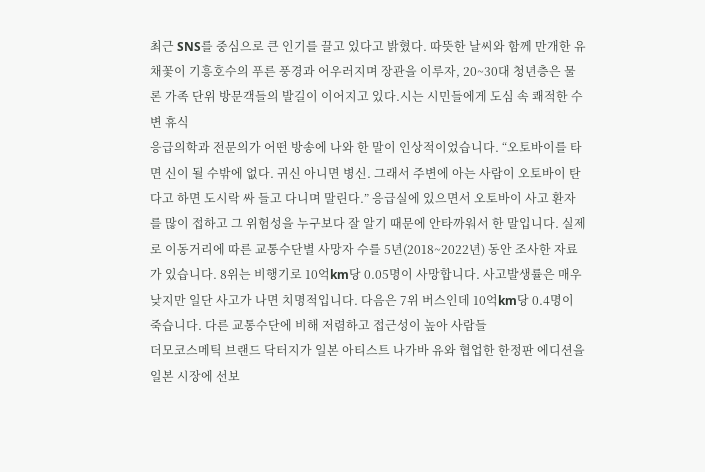최근 SNS를 중심으로 큰 인기를 끌고 있다고 밝혔다. 따뜻한 날씨와 함께 만개한 유채꽃이 기흥호수의 푸른 풍경과 어우러지며 장관을 이루자, 20~30대 청년층은 물론 가족 단위 방문객들의 발길이 이어지고 있다.시는 시민들에게 도심 속 쾌적한 수변 휴식
응급의학과 전문의가 어떤 방송에 나와 한 말이 인상적이었습니다. “오토바이를 타면 신이 될 수밖에 없다. 귀신 아니면 병신. 그래서 주변에 아는 사람이 오토바이 탄다고 하면 도시락 싸 들고 다니며 말린다.” 응급실에 있으면서 오토바이 사고 환자를 많이 접하고 그 위험성을 누구보다 잘 알기 때문에 안타까워서 한 말입니다. 실제로 이동거리에 따른 교통수단별 사망자 수를 5년(2018~2022년) 동안 조사한 자료가 있습니다. 8위는 비행기로 10억km당 0.05명이 사망합니다. 사고발생률은 매우 낮지만 일단 사고가 나면 치명적입니다. 다음은 7위 버스인데 10억km당 0.4명이 죽습니다. 다른 교통수단에 비해 저렴하고 접근성이 높아 사람들
더모코스메틱 브랜드 닥터지가 일본 아티스트 나가바 유와 협업한 한정판 에디션을 일본 시장에 선보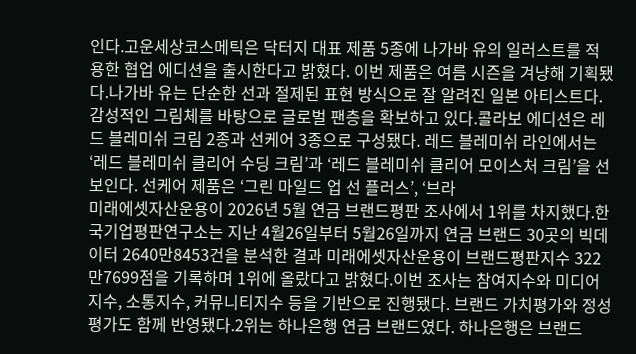인다.고운세상코스메틱은 닥터지 대표 제품 5종에 나가바 유의 일러스트를 적용한 협업 에디션을 출시한다고 밝혔다. 이번 제품은 여름 시즌을 겨냥해 기획됐다.나가바 유는 단순한 선과 절제된 표현 방식으로 잘 알려진 일본 아티스트다. 감성적인 그림체를 바탕으로 글로벌 팬층을 확보하고 있다.콜라보 에디션은 레드 블레미쉬 크림 2종과 선케어 3종으로 구성됐다. 레드 블레미쉬 라인에서는 ‘레드 블레미쉬 클리어 수딩 크림’과 ‘레드 블레미쉬 클리어 모이스처 크림’을 선보인다. 선케어 제품은 ‘그린 마일드 업 선 플러스’, ‘브라
미래에셋자산운용이 2026년 5월 연금 브랜드평판 조사에서 1위를 차지했다.한국기업평판연구소는 지난 4월26일부터 5월26일까지 연금 브랜드 30곳의 빅데이터 2640만8453건을 분석한 결과 미래에셋자산운용이 브랜드평판지수 322만7699점을 기록하며 1위에 올랐다고 밝혔다.이번 조사는 참여지수와 미디어지수, 소통지수, 커뮤니티지수 등을 기반으로 진행됐다. 브랜드 가치평가와 정성평가도 함께 반영됐다.2위는 하나은행 연금 브랜드였다. 하나은행은 브랜드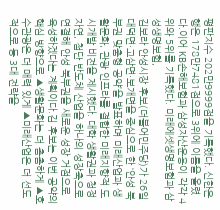평판지수 202만9999점을 기록했다. 신한은행은 178만7481점으로 3위에 이름을 올렸다.이어 KB손해보험과 삼성자산운용이 각각 4위와 5위를 기록했다. 미래에셋생명보험과 삼성생명보험,
김보라 안성시장 후보(더불어민주당)가 26일 대덕면·고삼면·보개면을 중심으로 한 ‘안성 북부권 맞춤형 공약’을 발표하며 미래산업과 생활문화, 관광 인프라를 결합한 미래지향적 도시개발 비전을 제시했다. 대학 생활권과 청정 자연, 첨단 반도체 산업을 하나의 성장축으로 연결해 안성 북부권을 새로운 성장 거점으로 육성하겠다는 계획이다.김 후보는 이번 공약의 핵심 방향으로 ▲생활문화는 더 촘촘하게 ▲호수관광은 더 매력 있게 ▲미래산업은 더 선도적으로 등 3대 전략을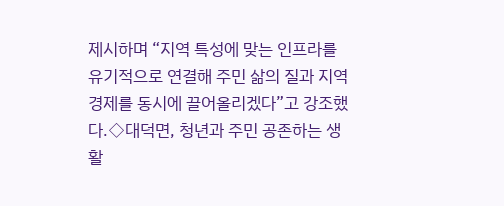제시하며 “지역 특성에 맞는 인프라를 유기적으로 연결해 주민 삶의 질과 지역경제를 동시에 끌어올리겠다”고 강조했다.◇대덕면, 청년과 주민 공존하는 생활